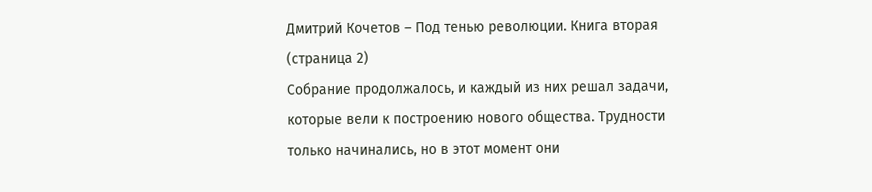Дмитрий Кочетов – Под тенью революции. Книга вторая (страница 2)
Собрание продолжалось, и каждый из них решал задачи, которые вели к построению нового общества. Трудности только начинались, но в этот момент они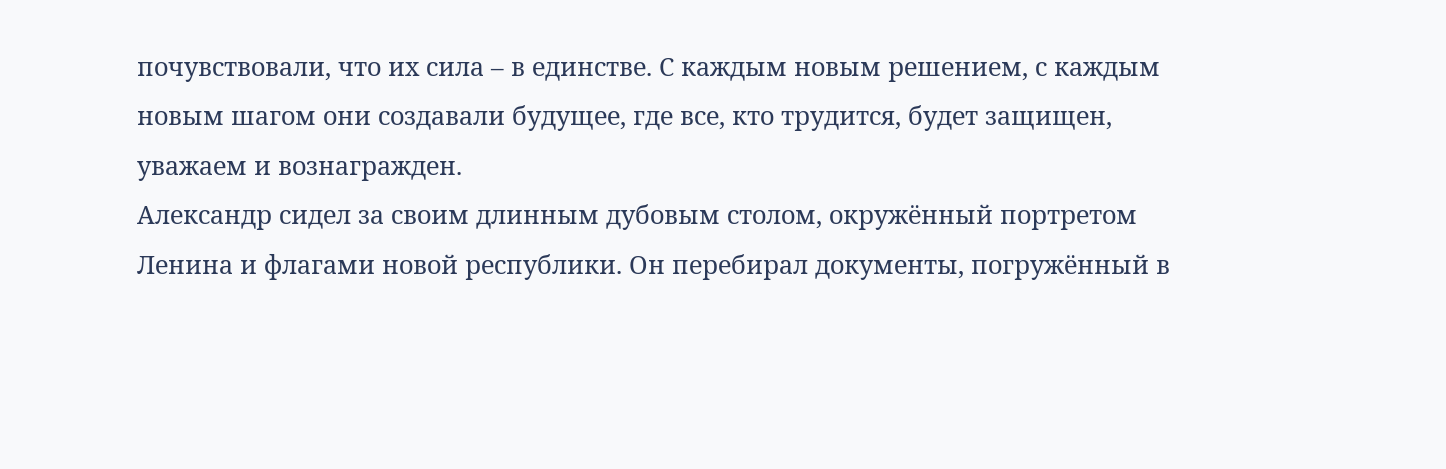почувствовали, что их сила – в единстве. С каждым новым решением, с каждым новым шагом они создавали будущее, где все, кто трудится, будет защищен, уважаем и вознагражден.
Александр сидел за своим длинным дубовым столом, окружённый портретом Ленина и флагами новой республики. Он перебирал документы, погружённый в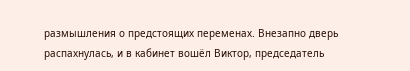размышления о предстоящих переменах. Внезапно дверь распахнулась, и в кабинет вошёл Виктор, председатель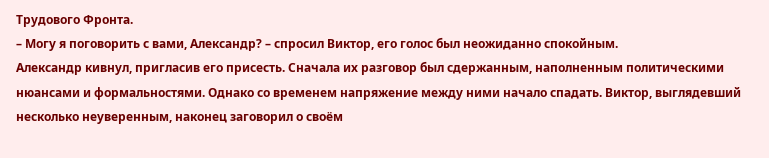Трудового Фронта.
– Могу я поговорить с вами, Александр? – спросил Виктор, его голос был неожиданно спокойным.
Александр кивнул, пригласив его присесть. Сначала их разговор был сдержанным, наполненным политическими нюансами и формальностями. Однако со временем напряжение между ними начало спадать. Виктор, выглядевший несколько неуверенным, наконец заговорил о своём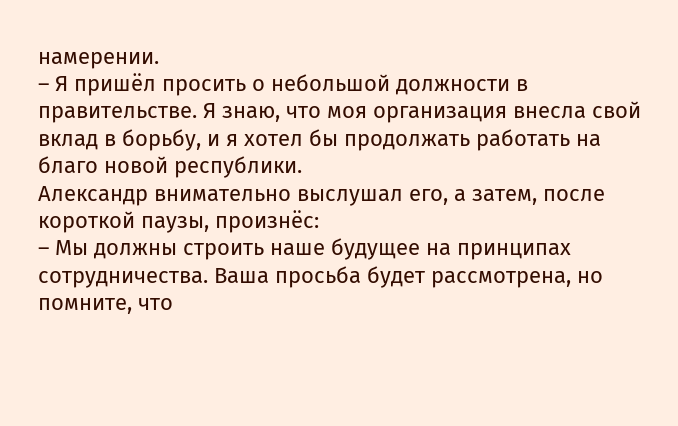намерении.
– Я пришёл просить о небольшой должности в правительстве. Я знаю, что моя организация внесла свой вклад в борьбу, и я хотел бы продолжать работать на благо новой республики.
Александр внимательно выслушал его, а затем, после короткой паузы, произнёс:
– Мы должны строить наше будущее на принципах сотрудничества. Ваша просьба будет рассмотрена, но помните, что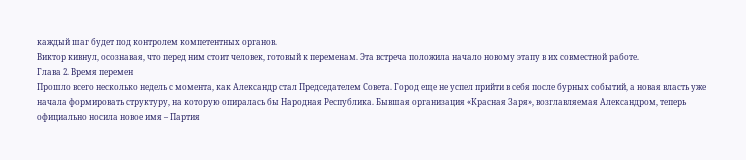каждый шаг будет под контролем компетентных органов.
Виктор кивнул, осознавая, что перед ним стоит человек, готовый к переменам. Эта встреча положила начало новому этапу в их совместной работе.
Глава 2. Время перемен
Прошло всего несколько недель с момента, как Александр стал Председателем Совета. Город еще не успел прийти в себя после бурных событий, а новая власть уже начала формировать структуру, на которую опиралась бы Народная Республика. Бывшая организация «Красная Заря», возглавляемая Александром, теперь официально носила новое имя – Партия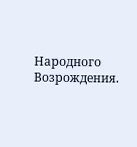Народного Возрождения.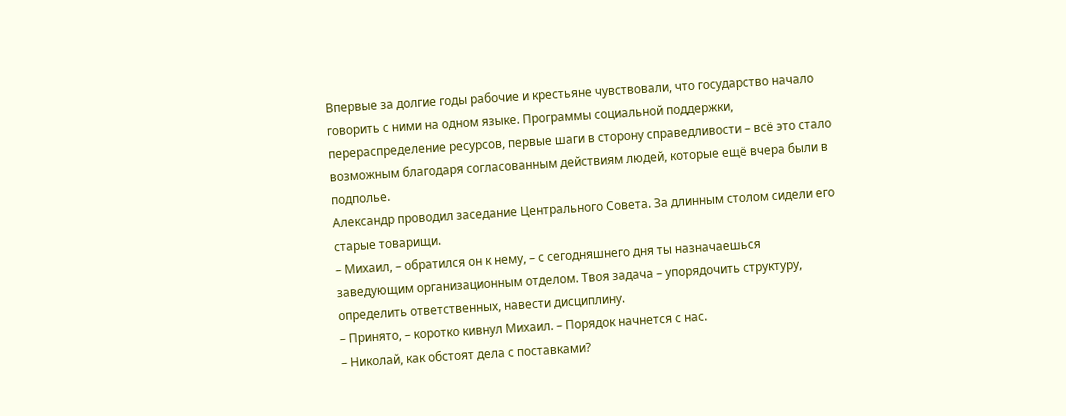Впервые за долгие годы рабочие и крестьяне чувствовали, что государство начало говорить с ними на одном языке. Программы социальной поддержки, перераспределение ресурсов, первые шаги в сторону справедливости – всё это стало возможным благодаря согласованным действиям людей, которые ещё вчера были в подполье.
Александр проводил заседание Центрального Совета. За длинным столом сидели его старые товарищи.
– Михаил, – обратился он к нему, – с сегодняшнего дня ты назначаешься заведующим организационным отделом. Твоя задача – упорядочить структуру, определить ответственных, навести дисциплину.
– Принято, – коротко кивнул Михаил. – Порядок начнется с нас.
– Николай, как обстоят дела с поставками?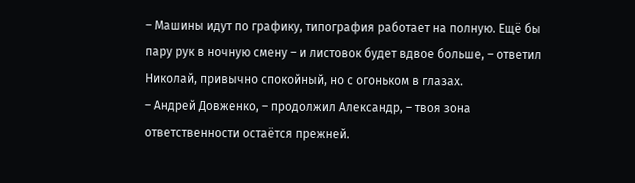– Машины идут по графику, типография работает на полную. Ещё бы пару рук в ночную смену – и листовок будет вдвое больше, – ответил Николай, привычно спокойный, но с огоньком в глазах.
– Андрей Довженко, – продолжил Александр, – твоя зона ответственности остаётся прежней.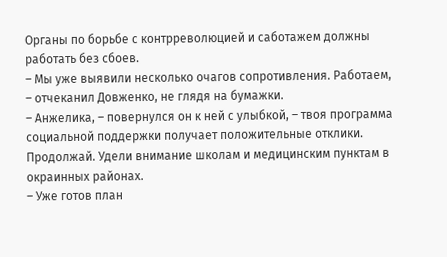Органы по борьбе с контрреволюцией и саботажем должны работать без сбоев.
– Мы уже выявили несколько очагов сопротивления. Работаем, – отчеканил Довженко, не глядя на бумажки.
– Анжелика, – повернулся он к ней с улыбкой, – твоя программа социальной поддержки получает положительные отклики. Продолжай. Удели внимание школам и медицинским пунктам в окраинных районах.
– Уже готов план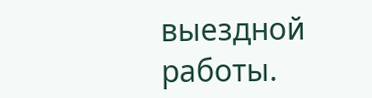выездной работы.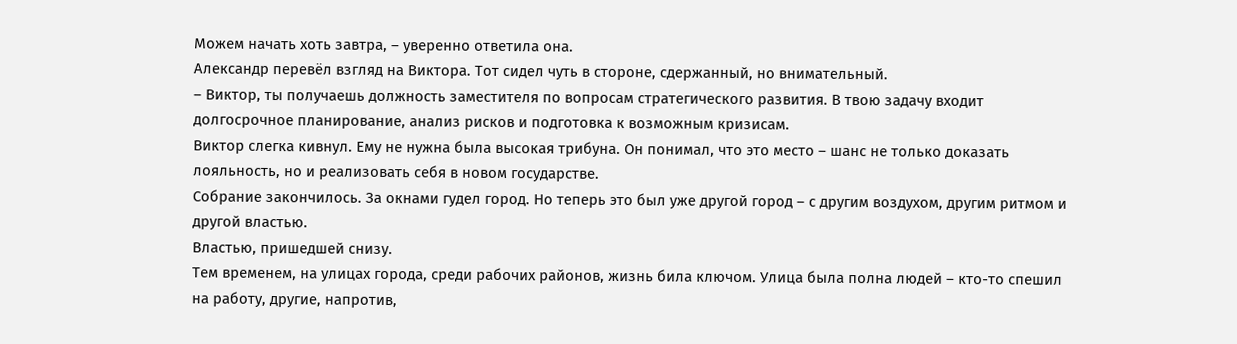Можем начать хоть завтра, – уверенно ответила она.
Александр перевёл взгляд на Виктора. Тот сидел чуть в стороне, сдержанный, но внимательный.
– Виктор, ты получаешь должность заместителя по вопросам стратегического развития. В твою задачу входит долгосрочное планирование, анализ рисков и подготовка к возможным кризисам.
Виктор слегка кивнул. Ему не нужна была высокая трибуна. Он понимал, что это место – шанс не только доказать лояльность, но и реализовать себя в новом государстве.
Собрание закончилось. За окнами гудел город. Но теперь это был уже другой город – с другим воздухом, другим ритмом и другой властью.
Властью, пришедшей снизу.
Тем временем, на улицах города, среди рабочих районов, жизнь била ключом. Улица была полна людей – кто-то спешил на работу, другие, напротив,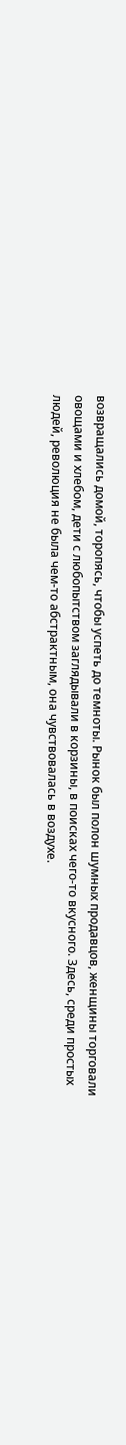возвращались домой, торопясь, чтобы успеть до темноты. Рынок был полон шумных продавцов, женщины торговали овощами и хлебом, дети с любопытством заглядывали в корзины, в поисках чего-то вкусного. Здесь, среди простых людей, революция не была чем-то абстрактным, она чувствовалась в воздухе.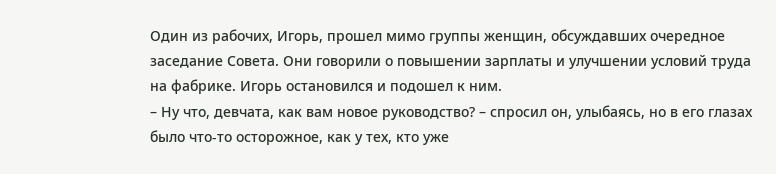Один из рабочих, Игорь, прошел мимо группы женщин, обсуждавших очередное заседание Совета. Они говорили о повышении зарплаты и улучшении условий труда на фабрике. Игорь остановился и подошел к ним.
– Ну что, девчата, как вам новое руководство? – спросил он, улыбаясь, но в его глазах было что-то осторожное, как у тех, кто уже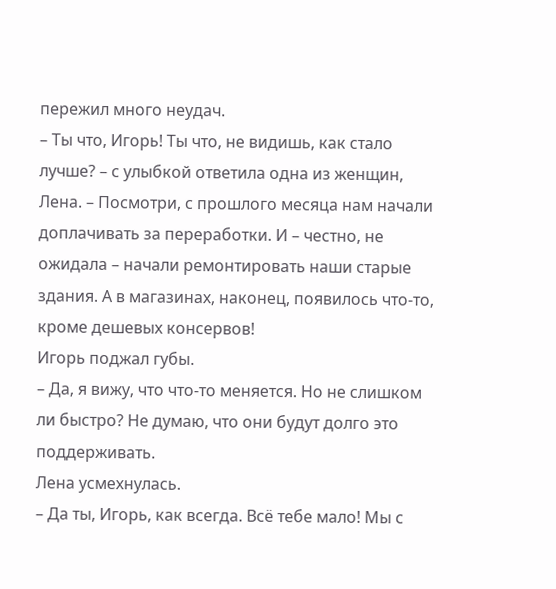пережил много неудач.
– Ты что, Игорь! Ты что, не видишь, как стало лучше? – с улыбкой ответила одна из женщин, Лена. – Посмотри, с прошлого месяца нам начали доплачивать за переработки. И – честно, не ожидала – начали ремонтировать наши старые здания. А в магазинах, наконец, появилось что-то, кроме дешевых консервов!
Игорь поджал губы.
– Да, я вижу, что что-то меняется. Но не слишком ли быстро? Не думаю, что они будут долго это поддерживать.
Лена усмехнулась.
– Да ты, Игорь, как всегда. Всё тебе мало! Мы с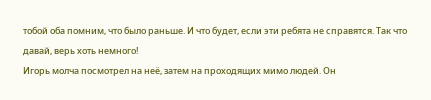тобой оба помним, что было раньше. И что будет, если эти ребята не справятся. Так что давай, верь хоть немного!
Игорь молча посмотрел на неё, затем на проходящих мимо людей. Он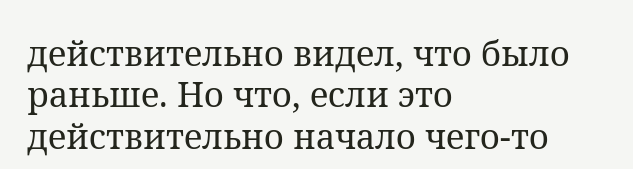действительно видел, что было раньше. Но что, если это действительно начало чего-то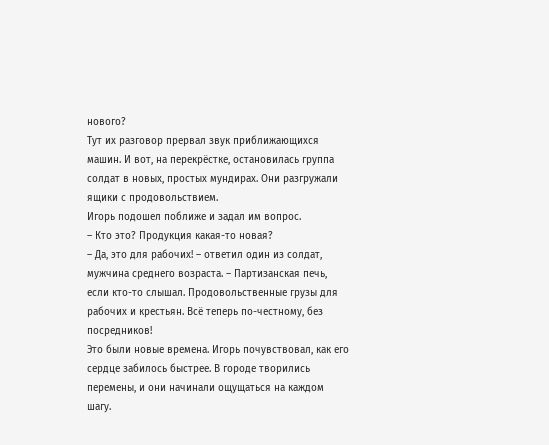нового?
Тут их разговор прервал звук приближающихся машин. И вот, на перекрёстке, остановилась группа солдат в новых, простых мундирах. Они разгружали ящики с продовольствием.
Игорь подошел поближе и задал им вопрос.
– Кто это? Продукция какая-то новая?
– Да, это для рабочих! – ответил один из солдат, мужчина среднего возраста. – Партизанская печь, если кто-то слышал. Продовольственные грузы для рабочих и крестьян. Всё теперь по-честному, без посредников!
Это были новые времена. Игорь почувствовал, как его сердце забилось быстрее. В городе творились перемены, и они начинали ощущаться на каждом шагу.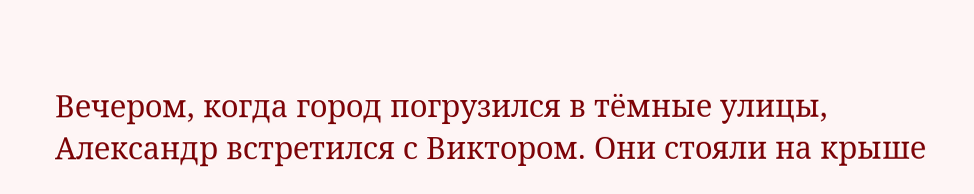Вечером, когда город погрузился в тёмные улицы, Александр встретился с Виктором. Они стояли на крыше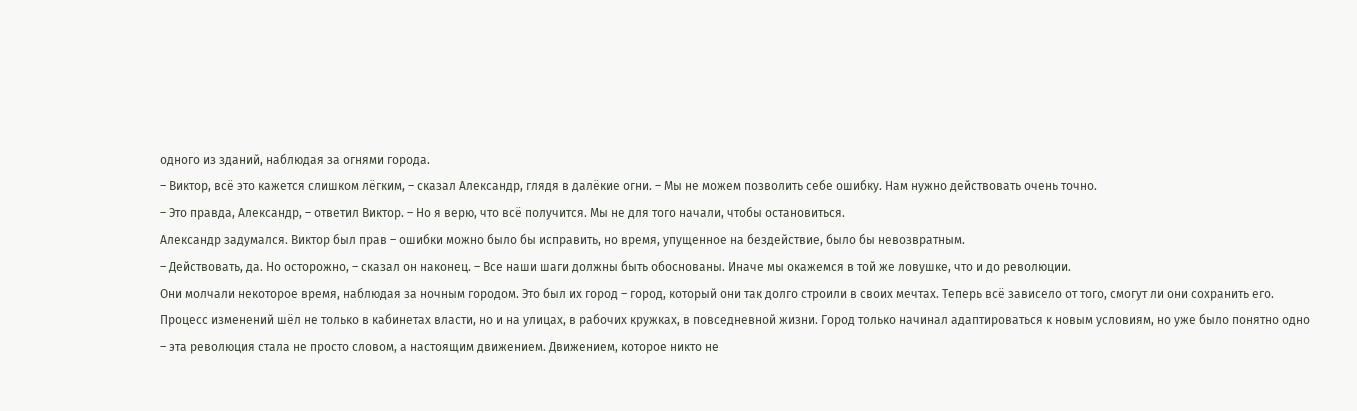одного из зданий, наблюдая за огнями города.
– Виктор, всё это кажется слишком лёгким, – сказал Александр, глядя в далёкие огни. – Мы не можем позволить себе ошибку. Нам нужно действовать очень точно.
– Это правда, Александр, – ответил Виктор. – Но я верю, что всё получится. Мы не для того начали, чтобы остановиться.
Александр задумался. Виктор был прав – ошибки можно было бы исправить, но время, упущенное на бездействие, было бы невозвратным.
– Действовать, да. Но осторожно, – сказал он наконец. – Все наши шаги должны быть обоснованы. Иначе мы окажемся в той же ловушке, что и до революции.
Они молчали некоторое время, наблюдая за ночным городом. Это был их город – город, который они так долго строили в своих мечтах. Теперь всё зависело от того, смогут ли они сохранить его.
Процесс изменений шёл не только в кабинетах власти, но и на улицах, в рабочих кружках, в повседневной жизни. Город только начинал адаптироваться к новым условиям, но уже было понятно одно – эта революция стала не просто словом, а настоящим движением. Движением, которое никто не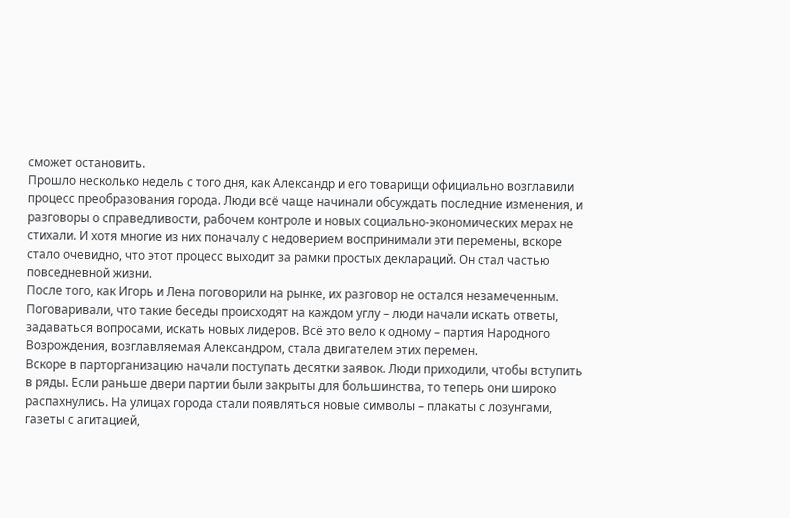сможет остановить.
Прошло несколько недель с того дня, как Александр и его товарищи официально возглавили процесс преобразования города. Люди всё чаще начинали обсуждать последние изменения, и разговоры о справедливости, рабочем контроле и новых социально-экономических мерах не стихали. И хотя многие из них поначалу с недоверием воспринимали эти перемены, вскоре стало очевидно, что этот процесс выходит за рамки простых деклараций. Он стал частью повседневной жизни.
После того, как Игорь и Лена поговорили на рынке, их разговор не остался незамеченным. Поговаривали, что такие беседы происходят на каждом углу – люди начали искать ответы, задаваться вопросами, искать новых лидеров. Всё это вело к одному – партия Народного Возрождения, возглавляемая Александром, стала двигателем этих перемен.
Вскоре в парторганизацию начали поступать десятки заявок. Люди приходили, чтобы вступить в ряды. Если раньше двери партии были закрыты для большинства, то теперь они широко распахнулись. На улицах города стали появляться новые символы – плакаты с лозунгами, газеты с агитацией,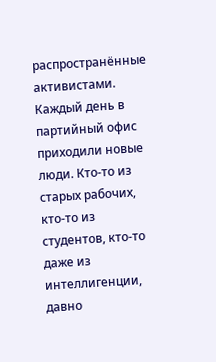распространённые активистами.
Каждый день в партийный офис приходили новые люди. Кто-то из старых рабочих, кто-то из студентов, кто-то даже из интеллигенции, давно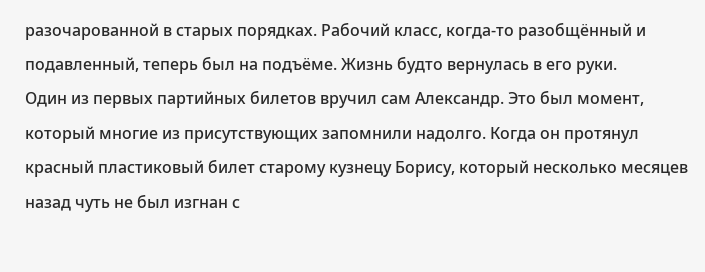разочарованной в старых порядках. Рабочий класс, когда-то разобщённый и подавленный, теперь был на подъёме. Жизнь будто вернулась в его руки.
Один из первых партийных билетов вручил сам Александр. Это был момент, который многие из присутствующих запомнили надолго. Когда он протянул красный пластиковый билет старому кузнецу Борису, который несколько месяцев назад чуть не был изгнан с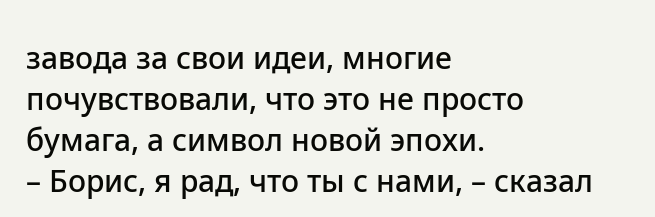завода за свои идеи, многие почувствовали, что это не просто бумага, а символ новой эпохи.
– Борис, я рад, что ты с нами, – сказал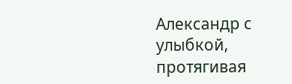Александр с улыбкой, протягивая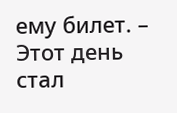ему билет. – Этот день стал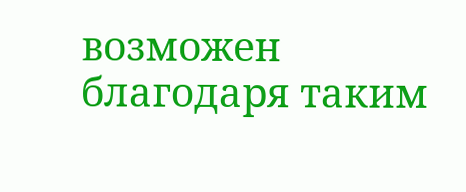возможен благодаря таким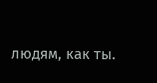людям, как ты.